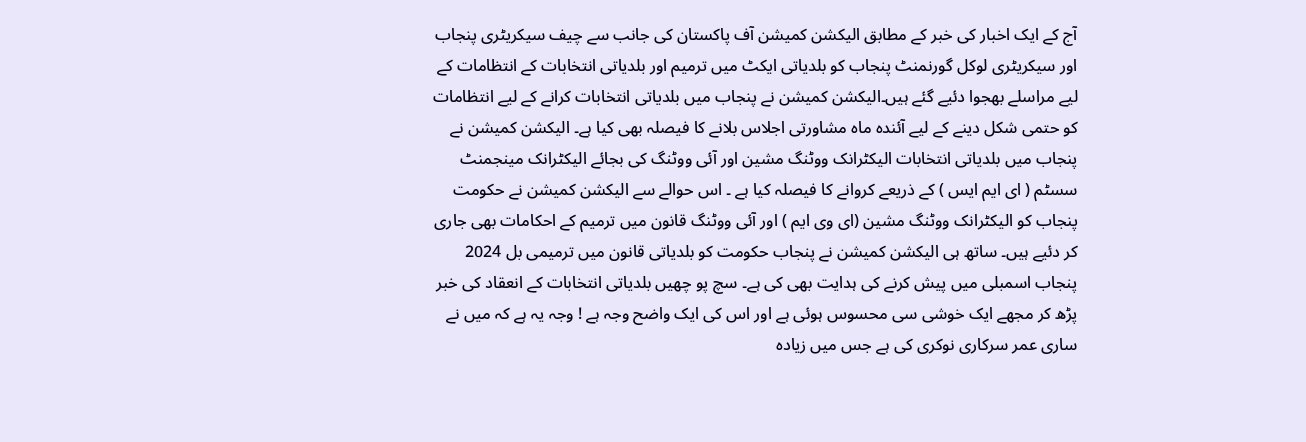آج کے ایک اخبار کی خبر کے مطابق الیکشن کمیشن آف پاکستان کی جانب سے چیف سیکریٹری پنجاب اور سیکریٹری لوکل گورنمنٹ پنجاب کو بلدیاتی ایکٹ میں ترمیم اور بلدیاتی انتخابات کے انتظامات کے لیے مراسلے بھجوا دئیے گئے ہیں۔الیکشن کمیشن نے پنجاب میں بلدیاتی انتخابات کرانے کے لیے انتظامات کو حتمی شکل دینے کے لیے آئندہ ماہ مشاورتی اجلاس بلانے کا فیصلہ بھی کیا ہے۔ الیکشن کمیشن نے پنجاب میں بلدیاتی انتخابات الیکٹرانک ووٹنگ مشین اور آئی ووٹنگ کی بجائے الیکٹرانک مینجمنٹ سسٹم ( ای ایم ایس ) کے ذریعے کروانے کا فیصلہ کیا ہے ۔ اس حوالے سے الیکشن کمیشن نے حکومت پنجاب کو الیکٹرانک ووٹنگ مشین (ای وی ایم ) اور آئی ووٹنگ قانون میں ترمیم کے احکامات بھی جاری کر دئیے ہیں۔ ساتھ ہی الیکشن کمیشن نے پنجاب حکومت کو بلدیاتی قانون میں ترمیمی بل 2024 پنجاب اسمبلی میں پیش کرنے کی ہدایت بھی کی ہے۔ سچ پو چھیں بلدیاتی انتخابات کے انعقاد کی خبر پڑھ کر مجھے ایک خوشی سی محسوس ہوئی ہے اور اس کی ایک واضح وجہ ہے ! وجہ یہ ہے کہ میں نے ساری عمر سرکاری نوکری کی ہے جس میں زیادہ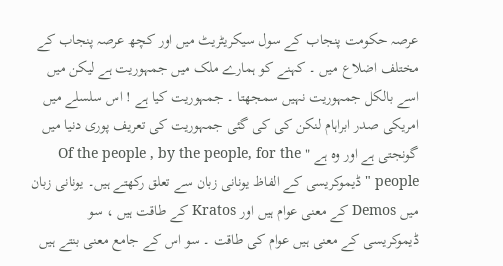عرصہ حکومت پنجاب کے سول سیکریٹریٹ میں اور کچھ عرصہ پنجاب کے مختلف اضلاع میں ۔ کہنے کو ہمارے ملک میں جمہوریت ہے لیکن میں اسے بالکل جمہوریت نہیں سمجھتا ۔ جمہوریت کیا ہے ! اس سلسلے میں امریکی صدر ابراہام لنکن کی کی گئی جمہوریت کی تعریف پوری دنیا میں گونجتی ہے اور وہ ہے " Of the people , by the people, for the people " ڈیموکریسی کے الفاظ یونانی زبان سے تعلق رکھتے ہیں۔ یونانی زبان میں Demos کے معنی عوام ہیں اور Kratos کے طاقت ہیں ، سو ڈیموکریسی کے معنی ہیں عوام کی طاقت ۔ سو اس کے جامع معنی بنتے ہیں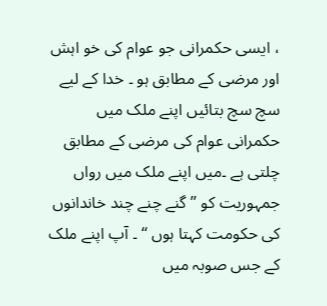، ایسی حکمرانی جو عوام کی خو اہش اور مرضی کے مطابق ہو ۔ خدا کے لیے سچ سچ بتائیں اپنے ملک میں حکمرانی عوام کی مرضی کے مطابق چلتی ہے ۔میں اپنے ملک میں رواں جمہوریت کو ’’ گنے چنے چند خاندانوں کی حکومت کہتا ہوں ‘‘ ۔ آپ اپنے ملک کے جس صوبہ میں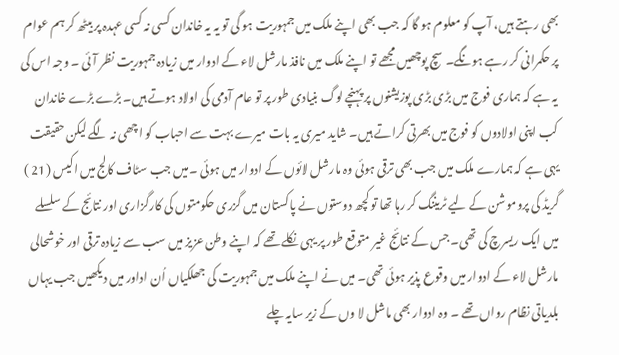بھی رہتے ہیں، آپ کو معلوم ہو گا کہ جب بھی اپنے ملک میں جمہوریت ہو گی تو یہ یہ خاندان کسی نہ کسی عہدہ پر بیٹھ کر ہم عوام پر حکمرانی کر رہے ہونگے۔ سچ پوچھیں مجھے تو اپنے ملک میں نافذ مارشل لاء کے ادوار میں زیادہ جمہوریت نظر آئی ۔ وجہ اس کی یہ ہے کہ ہماری فوج میں بڑی بڑی پوزیشنوں پر پہنچے لوگ بنیادی طور پر تو عام آدمی کی اولاد ہوتے ہیں۔ بڑے بڑے خاندان کب اپنی اولادوں کو فوج میں بھرتی کراتے ہیں۔ شاید میری یہ بات میرے بہت سے احباب کو اچھی نہ لگے لیکن حقیقت یہی ہے کہ ہمارے ملک میں جب بھی ترقی ہوئی وہ مارشل لائوں کے ادوار میں ہوئی ۔میں جب سٹاف کالج میں اکیس (21 ) گریڈ کی پروموشن کے لیے ٹریننگ کر رہا تھا تو کچھ دوستوں نے پاکستان میں گزری حکومتوں کی کارگزاری اور نتائج کے سلسلے میں ایک ریسرچ کی تھی۔ جس کے نتائج غیر متوقع طور پر یہی نکلے تھے کہ اپنے وطن عزیز میں سب سے زیادہ ترقی اور خوشحالی مارشل لاء کے ادوار میں وقوع پذیر ہوئی تھی۔ میں نے اپنے ملک میں جمہوریت کی جھلکیاں اُن اداور میں دیکھیں جب یہاں بلدیاتی نظام رواں تھے ۔ وہ ادوار بھی ماشل لا وں کے زیر سایہ چلے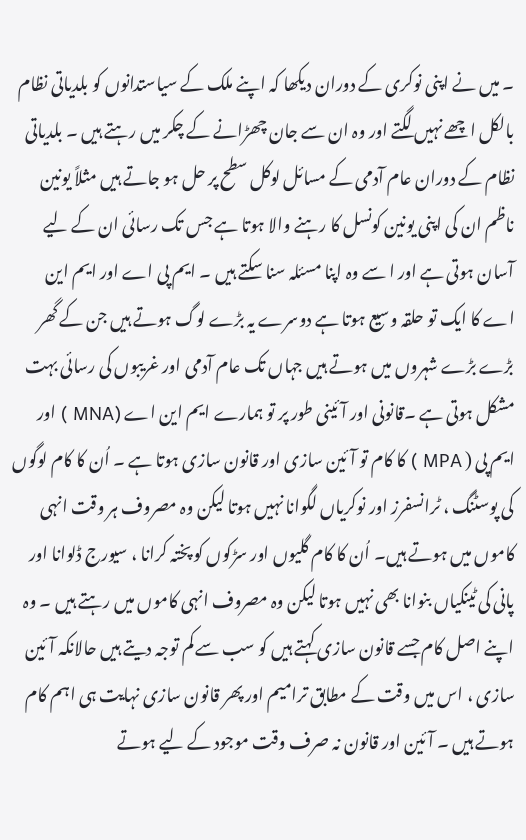۔ میں نے اپنی نوکری کے دوران دیکھا کہ اپنے ملک کے سیاستدانوں کو بلدیاتی نظام بالکل اچھے نہیں لگتے اور وہ ان سے جان چھڑانے کے چکر میں رہتے ہیں ۔ بلدیاتی نظام کے دوران عام آدمی کے مسائل لوکل سطح پر حل ہو جاتے ہیں مثلاً یونین ناظم ان کی اپنی یونین کونسل کا رہنے والا ہوتا ہے جس تک رسائی ان کے لیے آسان ہوتی ہے اور ا سے وہ اپنا مسئلہ سنا سکتے ہیں ۔ ایم پی اے اور ایم این اے کا ایک تو حلقہ وسیع ہوتا ہے دوسرے یہ بڑے لوگ ہوتے ہیں جن کے گھر بڑے بڑے شہروں میں ہوتے ہیں جہاں تک عام آدمی اور غریبوں کی رسائی بہت مشکل ہوتی ہے ۔قانونی اور آئینی طور پر تو ہمارے ایم این اے (MNA ) اور ایم پی ( MPA ) کا کام تو آئین سازی اور قانون سازی ہوتا ہے ۔ اُن کا کام لوگوں کی پوسٹنگ ، ٹرانسفرز اور نوکریاں لگوانا نہیں ہوتا لیکن وہ مصروف ہر وقت انہی کاموں میں ہوتے ہیں۔ اُن کا کام گلیوں اور سڑکوں کو پختہ کرانا ، سیورج ڈلوانا اور پانی کی ٹینکیاں بنوانا بھی نہیں ہوتا لیکن وہ مصروف انہی کاموں میں رہتے ہیں ۔ وہ اپنے اصل کام جسے قانون سازی کہتے ہیں کو سب سے کم توجہ دیتے ہیں حالانکہ آئین سازی ، اس میں وقت کے مطابق ترامیم اور پھر قانون سازی نہایت ہی اہم کام ہوتے ہیں ۔ آئین اور قانون نہ صرف وقت موجود کے لیے ہوتے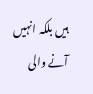ہیں بلکہ انہیں آنے والی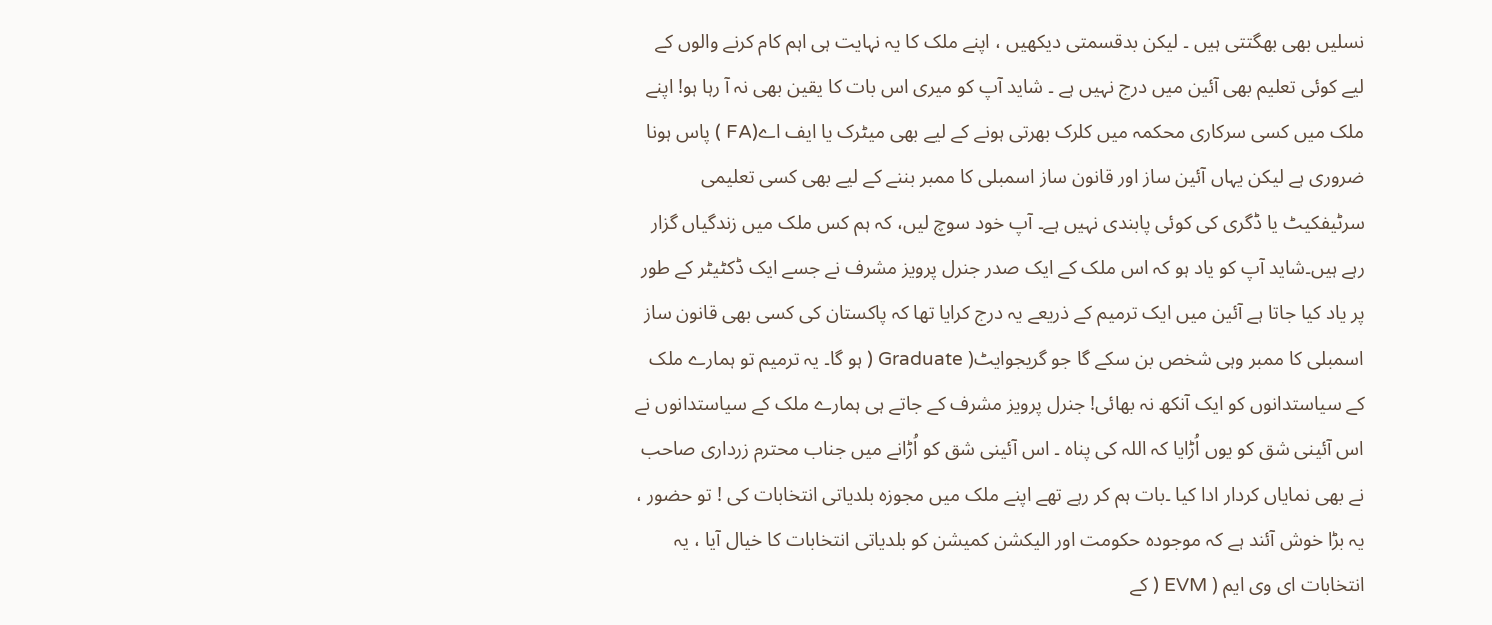نسلیں بھی بھگتتی ہیں ۔ لیکن بدقسمتی دیکھیں ، اپنے ملک کا یہ نہایت ہی اہم کام کرنے والوں کے لیے کوئی تعلیم بھی آئین میں درج نہیں ہے ۔ شاید آپ کو میری اس بات کا یقین بھی نہ آ رہا ہو! اپنے ملک میں کسی سرکاری محکمہ میں کلرک بھرتی ہونے کے لیے بھی میٹرک یا ایف اے(FA ) پاس ہونا ضروری ہے لیکن یہاں آئین ساز اور قانون ساز اسمبلی کا ممبر بننے کے لیے بھی کسی تعلیمی سرٹیفکیٹ یا ڈگری کی کوئی پابندی نہیں ہے۔ آپ خود سوچ لیں، کہ ہم کس ملک میں زندگیاں گزار رہے ہیں۔شاید آپ کو یاد ہو کہ اس ملک کے ایک صدر جنرل پرویز مشرف نے جسے ایک ڈکٹیٹر کے طور پر یاد کیا جاتا ہے آئین میں ایک ترمیم کے ذریعے یہ درج کرایا تھا کہ پاکستان کی کسی بھی قانون ساز اسمبلی کا ممبر وہی شخص بن سکے گا جو گریجوایٹ( Graduate ( ہو گا۔ یہ ترمیم تو ہمارے ملک کے سیاستدانوں کو ایک آنکھ نہ بھائی! جنرل پرویز مشرف کے جاتے ہی ہمارے ملک کے سیاستدانوں نے اس آئینی شق کو یوں اُڑایا کہ اللہ کی پناہ ۔ اس آئینی شق کو اُڑانے میں جناب محترم زرداری صاحب نے بھی نمایاں کردار ادا کیا ۔بات ہم کر رہے تھے اپنے ملک میں مجوزہ بلدیاتی انتخابات کی ! تو حضور ، یہ بڑا خوش آئند ہے کہ موجودہ حکومت اور الیکشن کمیشن کو بلدیاتی انتخابات کا خیال آیا ، یہ انتخابات ای وی ایم ( EVM ( کے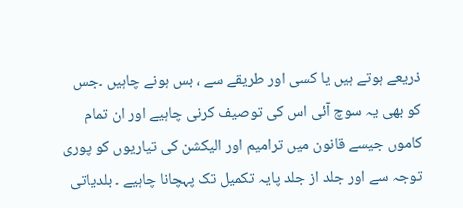ذریعے ہوتے ہیں یا کسی اور طریقے سے ، بس ہونے چاہیں ۔جس کو بھی یہ سوچ آئی اس کی توصیف کرنی چاہیے اور ان تمام کاموں جیسے قانون میں ترامیم اور الیکشن کی تیاریوں کو پوری توجہ سے اور جلد از جلد پایہ تکمیل تک پہچانا چاہیے ۔ بلدیاتی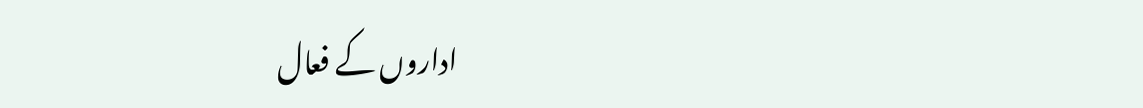اداروں کے فعال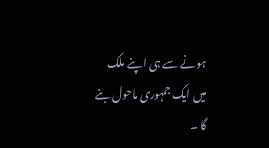ہونے سے ہی اپنے ملک میں ایک جمہوری ماحول بنے گا ۔